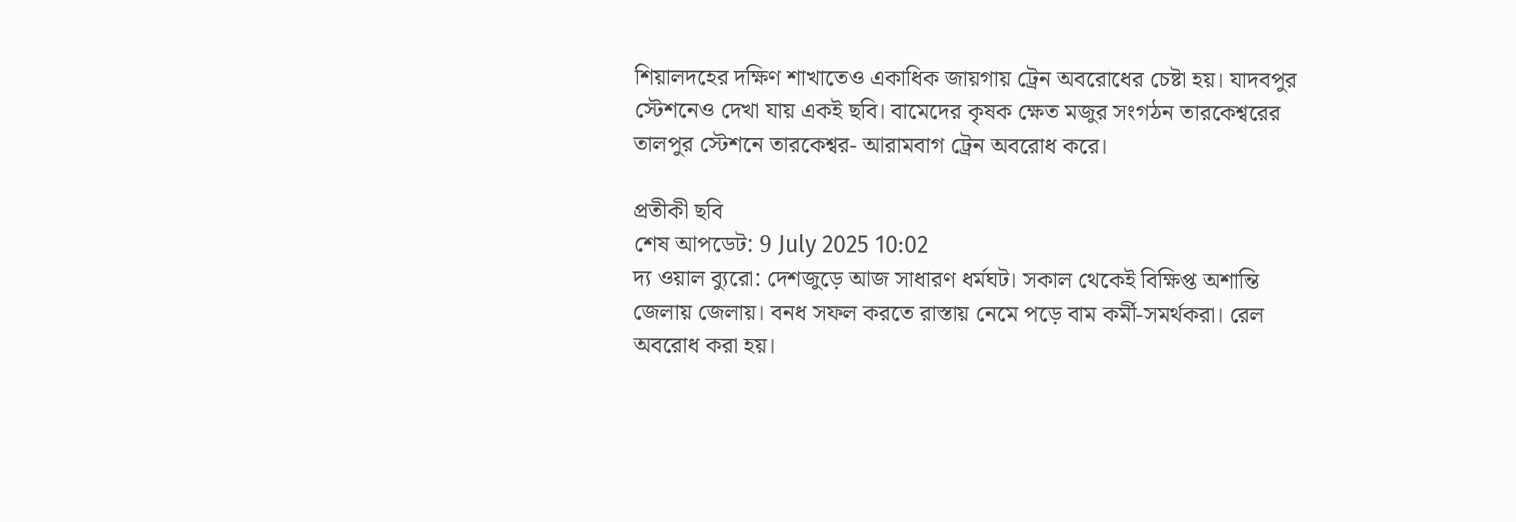শিয়ালদহের দক্ষিণ শাখাতেও একাধিক জায়গায় ট্রেন অবরোধের চেষ্টা হয়। যাদবপুর স্টেশনেও দেখা যায় একই ছবি। বামেদের কৃষক ক্ষেত মজুর সংগঠন তারকেশ্বরের তালপুর স্টেশনে তারকেশ্বর- আরামবাগ ট্রেন অবরোধ করে।

প্রতীকী ছবি
শেষ আপডেট: 9 July 2025 10:02
দ্য ওয়াল ব্যুরো: দেশজুড়ে আজ সাধারণ ধর্মঘট। সকাল থেকেই বিক্ষিপ্ত অশান্তি জেলায় জেলায়। বনধ সফল করতে রাস্তায় নেমে পড়ে বাম কর্মী-সমর্থকরা। রেল অবরোধ করা হয়।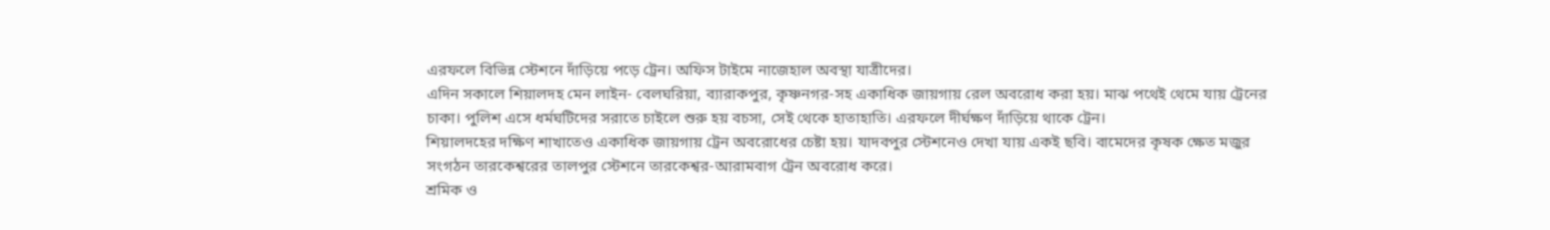এরফলে বিভিন্ন স্টেশনে দাঁড়িয়ে পড়ে ট্রেন। অফিস টাইমে নাজেহাল অবস্থা যাত্রীদের।
এদিন সকালে শিয়ালদহ মেন লাইন- বেলঘরিয়া, ব্যারাকপুর, কৃষ্ণনগর-সহ একাধিক জায়গায় রেল অবরোধ করা হয়। মাঝ পথেই থেমে যায় ট্রেনের চাকা। পুলিশ এসে ধর্মঘটিদের সরাতে চাইলে শুরু হয় বচসা, সেই থেকে হাতাহাতি। এরফলে দীর্ঘক্ষণ দাঁড়িয়ে থাকে ট্রেন।
শিয়ালদহের দক্ষিণ শাখাতেও একাধিক জায়গায় ট্রেন অবরোধের চেষ্টা হয়। যাদবপুর স্টেশনেও দেখা যায় একই ছবি। বামেদের কৃষক ক্ষেত মজুর সংগঠন তারকেশ্বরের তালপুর স্টেশনে তারকেশ্বর-আরামবাগ ট্রেন অবরোধ করে।
শ্রমিক ও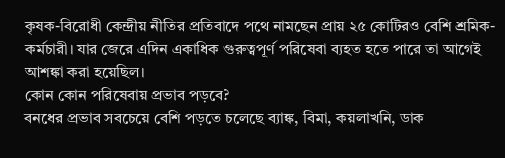কৃষক-বিরোধী কেন্দ্রীয় নীতির প্রতিবাদে পথে নামছেন প্রায় ২৫ কোটিরও বেশি শ্রমিক-কর্মচারী। যার জেরে এদিন একাধিক গুরুত্বপূর্ণ পরিষেবা ব্যহত হতে পারে তা আগেই আশঙ্কা করা হয়েছিল।
কোন কোন পরিষেবায় প্রভাব পড়বে?
বনধের প্রভাব সবচেয়ে বেশি পড়তে চলেছে ব্যাঙ্ক, বিমা, কয়লাখনি, ডাক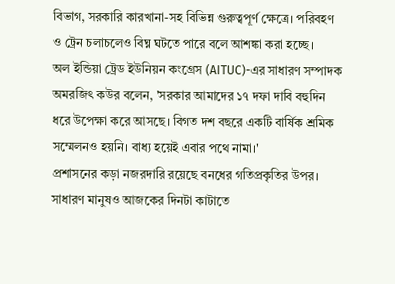বিভাগ, সরকারি কারখানা-সহ বিভিন্ন গুরুত্বপূর্ণ ক্ষেত্রে। পরিবহণ ও ট্রেন চলাচলেও বিঘ্ন ঘটতে পারে বলে আশঙ্কা করা হচ্ছে।
অল ইন্ডিয়া ট্রেড ইউনিয়ন কংগ্রেস (AITUC)-এর সাধারণ সম্পাদক অমরজিৎ কউর বলেন, 'সরকার আমাদের ১৭ দফা দাবি বহুদিন ধরে উপেক্ষা করে আসছে। বিগত দশ বছরে একটি বার্ষিক শ্রমিক সম্মেলনও হয়নি। বাধ্য হয়েই এবার পথে নামা।'
প্রশাসনের কড়া নজরদারি রয়েছে বনধের গতিপ্রকৃতির উপর। সাধারণ মানুষও আজকের দিনটা কাটাতে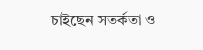চাইছেন সতর্কতা ও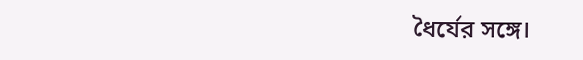ধৈর্যের সঙ্গে।